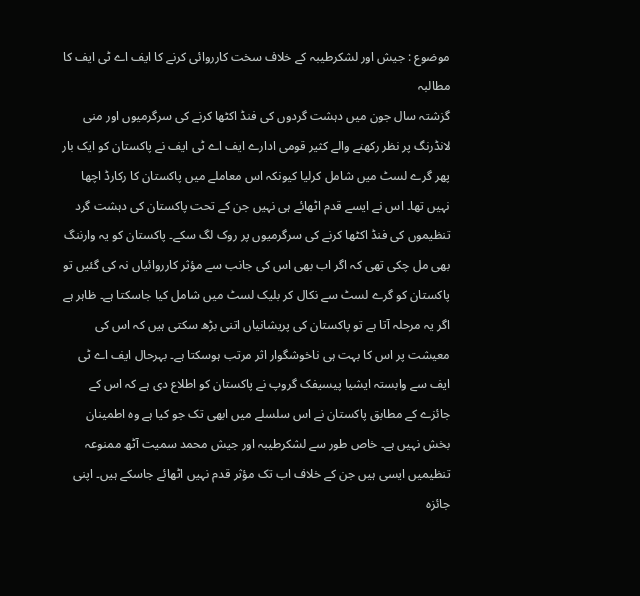موضوع : جیش اور لشکرطیبہ کے خلاف سخت کارروائی کرنے کا ایف اے ٹی ایف کا مطالبہ
گزشتہ سال جون میں دہشت گردوں کی فنڈ اکٹھا کرنے کی سرگرمیوں اور منی لانڈرنگ پر نظر رکھنے والے کثیر قومی ادارے ایف اے ٹی ایف نے پاکستان کو ایک بار پھر گرے لسٹ میں شامل کرلیا کیونکہ اس معاملے میں پاکستان کا رکارڈ اچھا نہیں تھا۔ اس نے ایسے قدم اٹھائے ہی نہیں جن کے تحت پاکستان کی دہشت گرد تنظیموں کی فنڈ اکٹھا کرنے کی سرگرمیوں پر روک لگ سکے۔ پاکستان کو یہ وارننگ بھی مل چکی تھی کہ اگر اب بھی اس کی جانب سے مؤثر کارروائیاں نہ کی گئیں تو پاکستان کو گرے لسٹ سے نکال کر بلیک لسٹ میں شامل کیا جاسکتا ہے۔ ظاہر ہے اگر یہ مرحلہ آتا ہے تو پاکستان کی پریشانیاں اتنی بڑھ سکتی ہیں کہ اس کی معیشت پر اس کا بہت ہی ناخوشگوار اثر مرتب ہوسکتا ہے۔ بہرحال ایف اے ٹی ایف سے وابستہ ایشیا پیسیفک گروپ نے پاکستان کو اطلاع دی ہے کہ اس کے جائزے کے مطابق پاکستان نے اس سلسلے میں ابھی تک جو کیا ہے وہ اطمینان بخش نہیں ہے۔ خاص طور سے لشکرطیبہ اور جیش محمد سمیت آٹھ ممنوعہ تنظیمیں ایسی ہیں جن کے خلاف اب تک مؤثر قدم نہیں اٹھائے جاسکے ہیں۔ اپنی جائزہ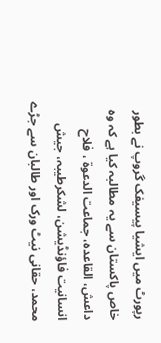رپورٹ میں ایشیا پیسیفک گروپ نے بطور خاص پاکستان سے یہ مطالبہ کیا ہے کہ وہ داعش، القاعدہ، جماعت الدعوۃ ، فلاح انسانیت فاؤنڈیشن، لشکرطیبہ، جیش محمد، حقانی نیٹ ورک اور طالبان سے جڑے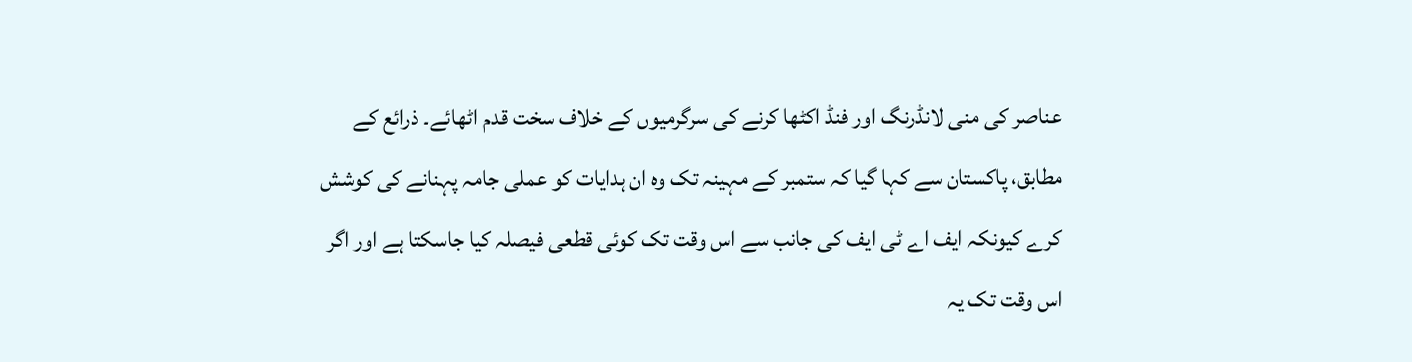عناصر کی منی لانڈرنگ اور فنڈ اکٹھا کرنے کی سرگرمیوں کے خلاف سخت قدم اٹھائے۔ ذرائع کے مطابق، پاکستان سے کہا گیا کہ ستمبر کے مہینہ تک وہ ان ہدایات کو عملی جامہ پہنانے کی کوشش کرے کیونکہ ایف اے ٹی ایف کی جانب سے اس وقت تک کوئی قطعی فیصلہ کیا جاسکتا ہے اور اگر اس وقت تک یہ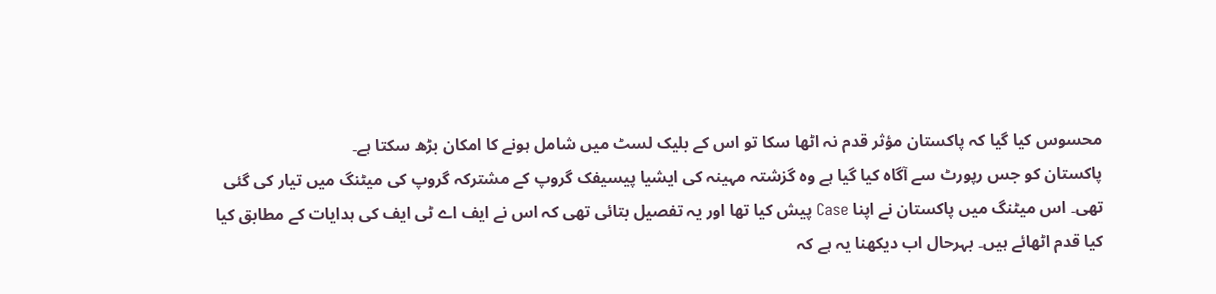محسوس کیا گیا کہ پاکستان مؤثر قدم نہ اٹھا سکا تو اس کے بلیک لسٹ میں شامل ہونے کا امکان بڑھ سکتا ہے۔
پاکستان کو جس رپورٹ سے آگاہ کیا گیا ہے وہ گزشتہ مہینہ کی ایشیا پیسیفک گروپ کے مشترکہ گروپ کی میٹنگ میں تیار کی گئی تھی۔ اس میٹنگ میں پاکستان نے اپنا Case پیش کیا تھا اور یہ تفصیل بتائی تھی کہ اس نے ایف اے ٹی ایف کی ہدایات کے مطابق کیا کیا قدم اٹھائے ہیں۔ بہرحال اب دیکھنا یہ ہے کہ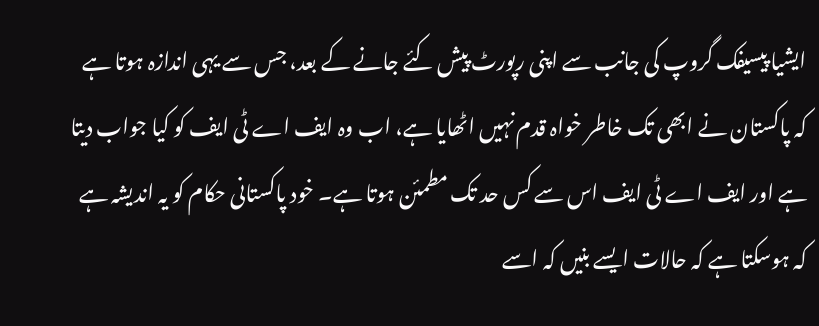ایشیا پیسیفک گروپ کی جانب سے اپنی رپورٹ پیش کئے جانے کے بعد، جس سے یہی اندازہ ہوتا ہے کہ پاکستان نے ابھی تک خاطر خواہ قدم نہیں اٹھایا ہے، اب وہ ایف اے ٹی ایف کو کیا جواب دیتا ہے اور ایف اے ٹی ایف اس سے کس حد تک مطمئن ہوتا ہے۔ خود پاکستانی حکام کو یہ اندیشہ ہے کہ ہوسکتا ہے کہ حالات ایسے بنیں کہ اسے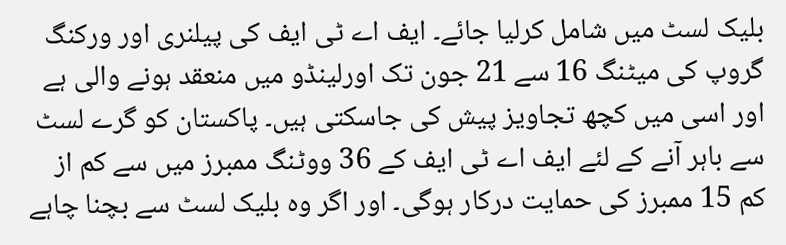بلیک لسٹ میں شامل کرلیا جائے۔ ایف اے ٹی ایف کی پیلنری اور ورکنگ گروپ کی میٹنگ 16 سے 21 جون تک اورلینڈو میں منعقد ہونے والی ہے اور اسی میں کچھ تجاویز پیش کی جاسکتی ہیں۔ پاکستان کو گرے لسٹ سے باہر آنے کے لئے ایف اے ٹی ایف کے 36 ووٹنگ ممبرز میں سے کم از کم 15 ممبرز کی حمایت درکار ہوگی۔ اور اگر وہ بلیک لسٹ سے بچنا چاہے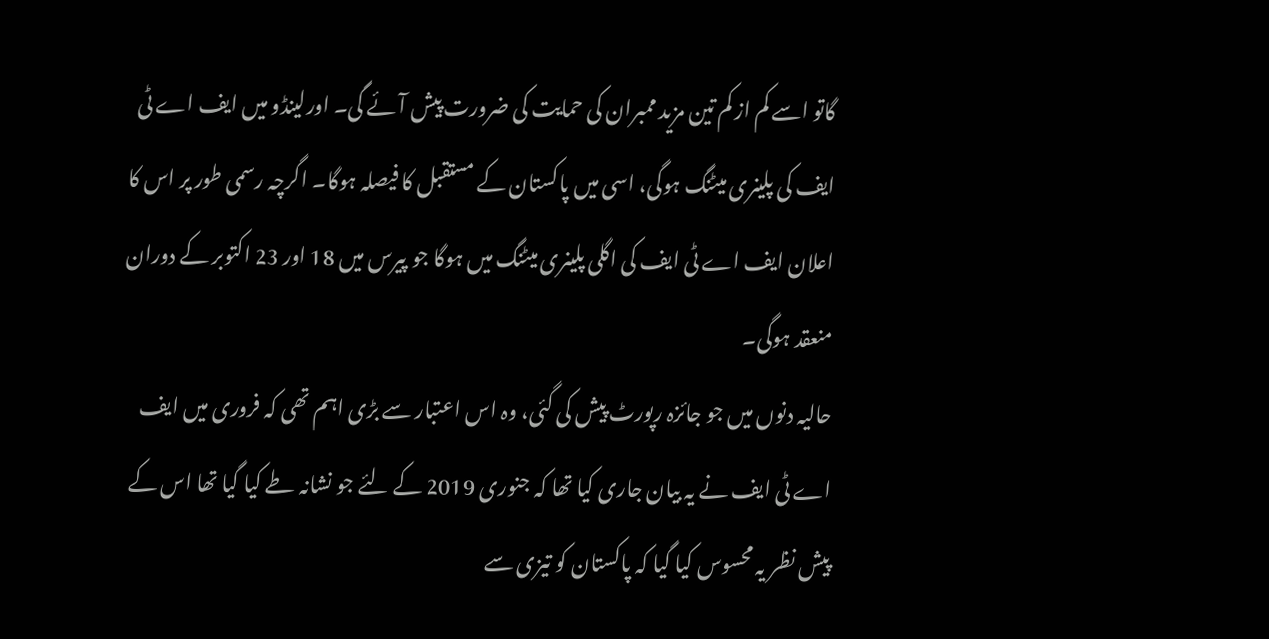گاتو اسے کم از کم تین مزید ممبران کی حمایت کی ضرورت پیش آئے گی۔ اورلینڈو میں ایف اے ٹی ایف کی پلینری میٹنگ ہوگی، اسی میں پاکستان کے مستقبل کا فیصلہ ہوگا۔ اگرچہ رسمی طور پر اس کا اعلان ایف اے ٹی ایف کی اگلی پلینری میٹنگ میں ہوگا جو پیرس میں 18 اور 23 اکتوبر کے دوران منعقد ہوگی۔
حالیہ دنوں میں جو جائزہ رپورٹ پیش کی گئی، وہ اس اعتبار سے بڑی اہم تھی کہ فروری میں ایف اے ٹی ایف نے یہ بیان جاری کیا تھا کہ جنوری 2019 کے لئے جو نشانہ طے کیا گیا تھا اس کے پیش نظر یہ محسوس کیا گیا کہ پاکستان کو تیزی سے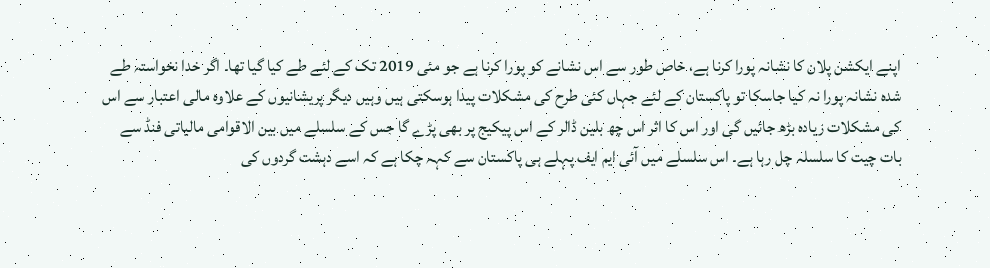اپنے ایکشن پلان کا نشانہ پورا کرنا ہے، خاص طور سے اس نشانے کو پورا کرنا ہے جو مئی 2019 تک کے لئے طے کیا گیا تھا۔ اگر خدا نخواستہ طے شدہ نشانہ پورا نہ کیا جاسکا تو پاکستان کے لئے جہاں کئی طرح کی مشکلات پیدا ہوسکتی ہیں وہیں دیگر پریشانیوں کے علاوہ مالی اعتبار سے اس کی مشکلات زیادہ بڑھ جائیں گی اور اس کا اثر اس چھ بلین ڈالر کے اس پیکیج پر بھی پڑے گا جس کے سلسلے میں بین الاقوامی مالیاتی فنڈ سے بات چیت کا سلسلہ چل رہا ہے۔ اس سلسلے میں آئی ایم ایف پہلے ہی پاکستان سے کہہ چکا ہے کہ اسے دہشت گردوں کی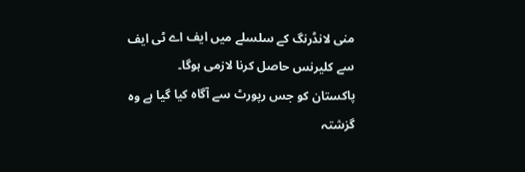منی لانڈرنگ کے سلسلے میں ایف اے ٹی ایف سے کلیرنس حاصل کرنا لازمی ہوگا۔
پاکستان کو جس رپورٹ سے آگاہ کیا گیا ہے وہ گزشتہ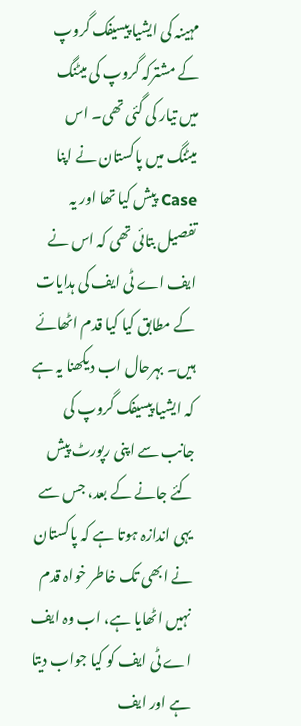مہینہ کی ایشیا پیسیفک گروپ کے مشترکہ گروپ کی میٹنگ میں تیار کی گئی تھی۔ اس میٹنگ میں پاکستان نے اپنا Case پیش کیا تھا اور یہ تفصیل بتائی تھی کہ اس نے ایف اے ٹی ایف کی ہدایات کے مطابق کیا کیا قدم اٹھائے ہیں۔ بہرحال اب دیکھنا یہ ہے کہ ایشیا پیسیفک گروپ کی جانب سے اپنی رپورٹ پیش کئے جانے کے بعد، جس سے یہی اندازہ ہوتا ہے کہ پاکستان نے ابھی تک خاطر خواہ قدم نہیں اٹھایا ہے، اب وہ ایف اے ٹی ایف کو کیا جواب دیتا ہے اور ایف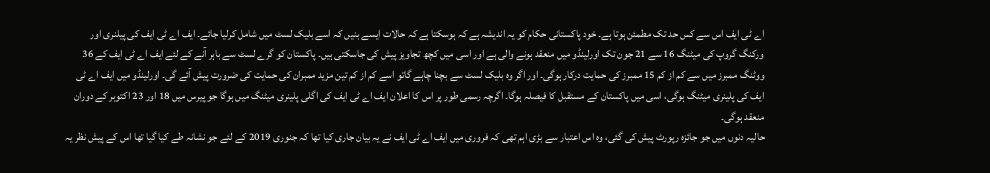اے ٹی ایف اس سے کس حد تک مطمئن ہوتا ہے۔ خود پاکستانی حکام کو یہ اندیشہ ہے کہ ہوسکتا ہے کہ حالات ایسے بنیں کہ اسے بلیک لسٹ میں شامل کرلیا جائے۔ ایف اے ٹی ایف کی پیلنری اور ورکنگ گروپ کی میٹنگ 16 سے 21 جون تک اورلینڈو میں منعقد ہونے والی ہے اور اسی میں کچھ تجاویز پیش کی جاسکتی ہیں۔ پاکستان کو گرے لسٹ سے باہر آنے کے لئے ایف اے ٹی ایف کے 36 ووٹنگ ممبرز میں سے کم از کم 15 ممبرز کی حمایت درکار ہوگی۔ اور اگر وہ بلیک لسٹ سے بچنا چاہے گاتو اسے کم از کم تین مزید ممبران کی حمایت کی ضرورت پیش آئے گی۔ اورلینڈو میں ایف اے ٹی ایف کی پلینری میٹنگ ہوگی، اسی میں پاکستان کے مستقبل کا فیصلہ ہوگا۔ اگرچہ رسمی طور پر اس کا اعلان ایف اے ٹی ایف کی اگلی پلینری میٹنگ میں ہوگا جو پیرس میں 18 اور 23 اکتوبر کے دوران منعقد ہوگی۔
حالیہ دنوں میں جو جائزہ رپورٹ پیش کی گئی، وہ اس اعتبار سے بڑی اہم تھی کہ فروری میں ایف اے ٹی ایف نے یہ بیان جاری کیا تھا کہ جنوری 2019 کے لئے جو نشانہ طے کیا گیا تھا اس کے پیش نظر یہ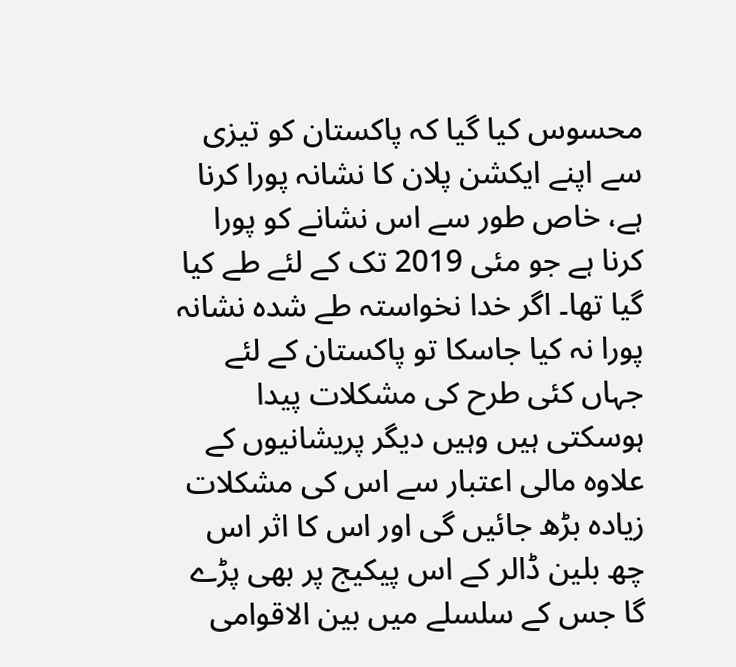محسوس کیا گیا کہ پاکستان کو تیزی سے اپنے ایکشن پلان کا نشانہ پورا کرنا ہے، خاص طور سے اس نشانے کو پورا کرنا ہے جو مئی 2019 تک کے لئے طے کیا گیا تھا۔ اگر خدا نخواستہ طے شدہ نشانہ پورا نہ کیا جاسکا تو پاکستان کے لئے جہاں کئی طرح کی مشکلات پیدا ہوسکتی ہیں وہیں دیگر پریشانیوں کے علاوہ مالی اعتبار سے اس کی مشکلات زیادہ بڑھ جائیں گی اور اس کا اثر اس چھ بلین ڈالر کے اس پیکیج پر بھی پڑے گا جس کے سلسلے میں بین الاقوامی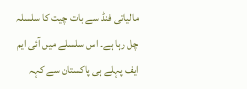مالیاتی فنڈ سے بات چیت کا سلسلہ چل رہا ہے۔ اس سلسلے میں آئی ایم ایف پہلے ہی پاکستان سے کہہ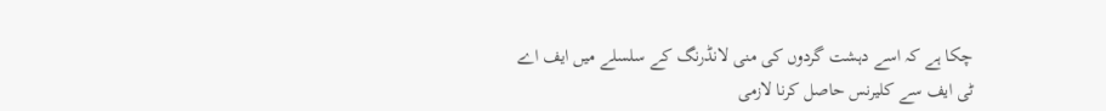چکا ہے کہ اسے دہشت گردوں کی منی لانڈرنگ کے سلسلے میں ایف اے ٹی ایف سے کلیرنس حاصل کرنا لازمی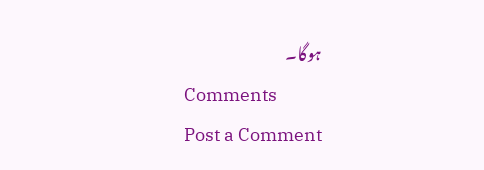ہوگا۔
Comments
Post a Comment